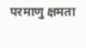परमाणु क्षमता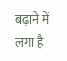बढ़ाने में लगा है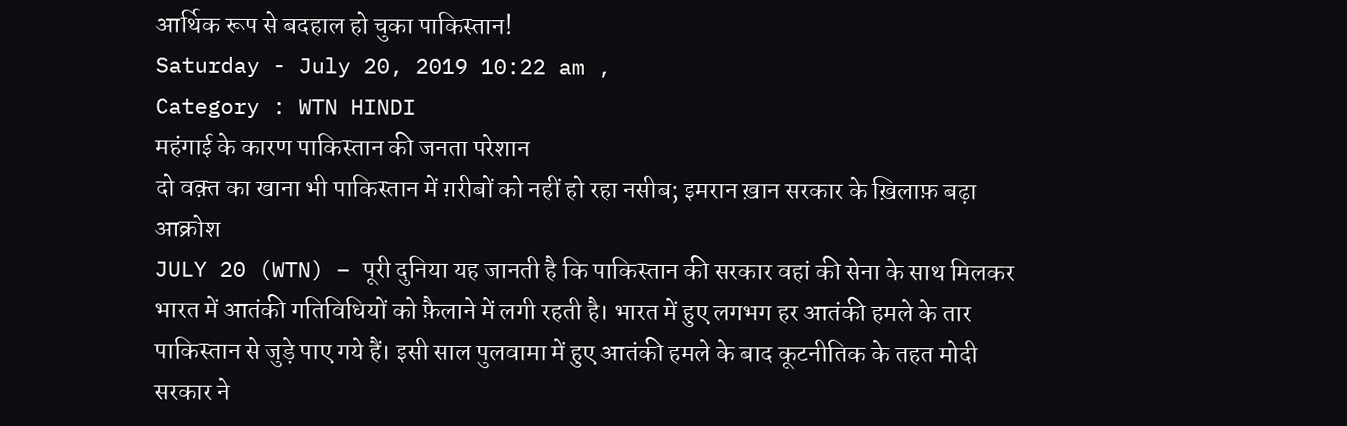आर्थिक रूप से बदहाल हो चुका पाकिस्तान!
Saturday - July 20, 2019 10:22 am ,
Category : WTN HINDI
महंगाई के कारण पाकिस्तान की जनता परेशान
दो वक़्त का खाना भी पाकिस्तान में ग़रीबों को नहीं हो रहा नसीब; इमरान ख़ान सरकार के ख़िलाफ़ बढ़ा आक्रोश
JULY 20 (WTN) – पूरी दुनिया यह जानती है कि पाकिस्तान की सरकार वहां की सेना के साथ मिलकर भारत में आतंकी गतिविधियों को फ़ैलाने में लगी रहती है। भारत में हुए लगभग हर आतंकी हमले के तार पाकिस्तान से जुड़े पाए गये हैं। इसी साल पुलवामा में हुए आतंकी हमले के बाद कूटनीतिक के तहत मोदी सरकार ने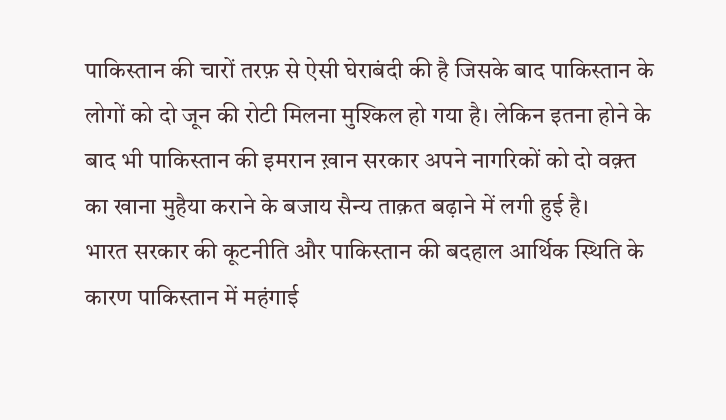पाकिस्तान की चारों तरफ़ से ऐसी घेराबंदी की है जिसके बाद पाकिस्तान के लोगों को दो जून की रोटी मिलना मुश्किल हो गया है। लेकिन इतना होने के बाद भी पाकिस्तान की इमरान ख़ान सरकार अपने नागरिकों को दो वक़्त का खाना मुहैया कराने के बजाय सैन्य ताक़त बढ़ाने में लगी हुई है।
भारत सरकार की कूटनीति और पाकिस्तान की बदहाल आर्थिक स्थिति के कारण पाकिस्तान में महंगाई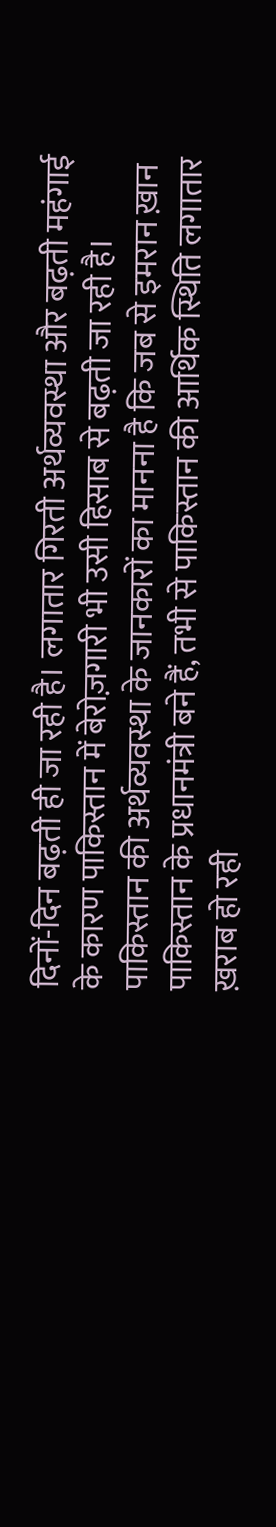दिनों-दिन बढ़ती ही जा रही है। लगातार गिरती अर्थव्यवस्था और बढ़ती महंगाई के कारण पाकिस्तान में बेरोज़गारी भी उसी हिसाब से बढ़ती जा रही है। पाकिस्तान की अर्थव्यवस्था के जानकारों का मानना है कि जब से इमरान ख़ान पाकिस्तान के प्रधानमंत्री बने हैं, तभी से पाकिस्तान की आर्थिक स्थिति लगातार ख़राब हो रही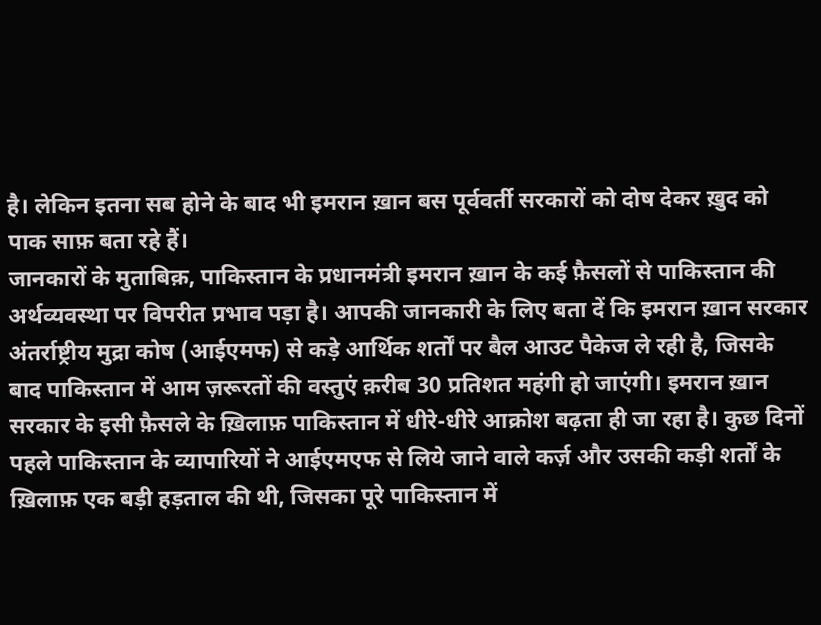है। लेकिन इतना सब होने के बाद भी इमरान ख़ान बस पूर्ववर्ती सरकारों को दोष देकर ख़ुद को पाक साफ़ बता रहे हैं।
जानकारों के मुताबिक़, पाकिस्तान के प्रधानमंत्री इमरान ख़ान के कई फ़ैसलों से पाकिस्तान की अर्थव्यवस्था पर विपरीत प्रभाव पड़ा है। आपकी जानकारी के लिए बता दें कि इमरान ख़ान सरकार अंतर्राष्ट्रीय मुद्रा कोष (आईएमफ) से कड़े आर्थिक शर्तों पर बैल आउट पैकेज ले रही है, जिसके बाद पाकिस्तान में आम ज़रूरतों की वस्तुएं क़रीब 30 प्रतिशत महंगी हो जाएंगी। इमरान ख़ान सरकार के इसी फ़ैसले के ख़िलाफ़ पाकिस्तान में धीरे-धीरे आक्रोश बढ़ता ही जा रहा है। कुछ दिनों पहले पाकिस्तान के व्यापारियों ने आईएमएफ से लिये जाने वाले कर्ज़ और उसकी कड़ी शर्तों के ख़िलाफ़ एक बड़ी हड़ताल की थी, जिसका पूरे पाकिस्तान में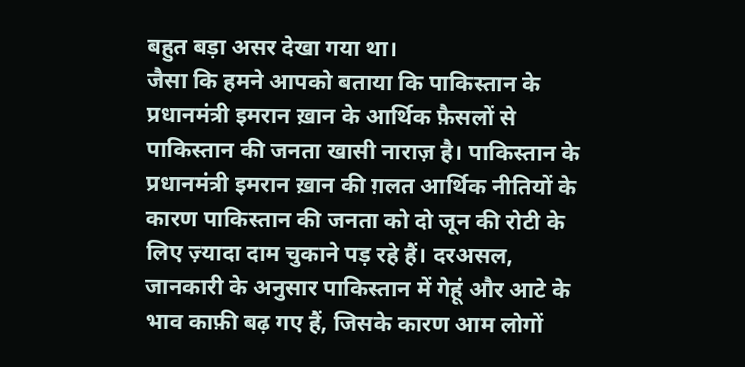बहुत बड़ा असर देखा गया था।
जैसा कि हमने आपको बताया कि पाकिस्तान के प्रधानमंत्री इमरान ख़ान के आर्थिक फ़ैसलों से पाकिस्तान की जनता खासी नाराज़ है। पाकिस्तान के प्रधानमंत्री इमरान ख़ान की ग़लत आर्थिक नीतियों के कारण पाकिस्तान की जनता को दो जून की रोटी के लिए ज़्यादा दाम चुकाने पड़ रहे हैं। दरअसल, जानकारी के अनुसार पाकिस्तान में गेहूं और आटे के भाव काफ़ी बढ़ गए हैं, जिसके कारण आम लोगों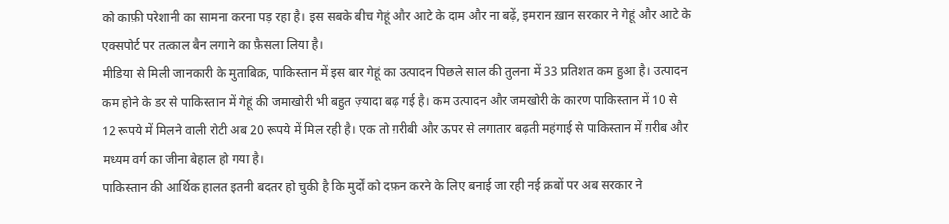को काफ़ी परेशानी का सामना करना पड़ रहा है। इस सबके बीच गेहूं और आटे के दाम और ना बढ़ें, इमरान ख़ान सरकार ने गेहूं और आटे के एक्सपोर्ट पर तत्काल बैन लगाने का फ़ैसला लिया है।
मीडिया से मिली जानकारी के मुताबिक़, पाकिस्तान में इस बार गेहूं का उत्पादन पिछले साल की तुलना में 33 प्रतिशत कम हुआ है। उत्पादन कम होने के डर से पाकिस्तान में गेहूं की जमाखोरी भी बहुत ज़्यादा बढ़ गई है। कम उत्पादन और जमखोरी के कारण पाकिस्तान में 10 से 12 रूपये में मिलने वाली रोटी अब 20 रूपये में मिल रही है। एक तो ग़रीबी और ऊपर से लगातार बढ़ती महंगाई से पाकिस्तान में ग़रीब और मध्यम वर्ग का जीना बेहाल हो गया है।
पाकिस्तान की आर्थिक हालत इतनी बदतर हो चुकी है कि मुर्दों को दफ़न करने के लिए बनाई जा रही नई क्रबों पर अब सरकार ने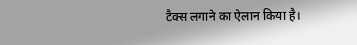टैक्स लगाने का ऐलान किया है।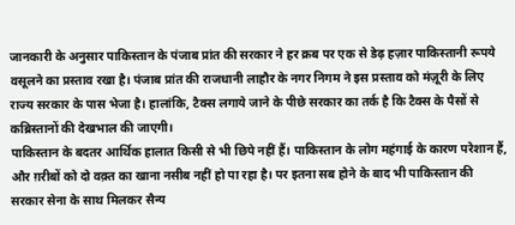जानकारी के अनुसार पाकिस्तान के पंजाब प्रांत की सरकार ने हर क्रब पर एक से डेढ़ हज़ार पाकिस्तानी रूपये वसूलने का प्रस्ताव रखा है। पंजाब प्रांत की राजधानी लाहौर के नगर निगम ने इस प्रस्ताव को मंज़ूरी के लिए राज्य सरकार के पास भेजा है। हालांकि, टैक्स लगाये जाने के पीछे सरकार का तर्क है कि टैक्स के पैसों से कब्रिस्तानों की देखभाल की जाएगी।
पाकिस्तान के बदतर आर्थिक हालात किसी से भी छिपे नहीं हैं। पाकिस्तान के लोग महंगाई के कारण परेशान हैं, और ग़रीबों को दो वक़्त का खाना नसीब नहीं हो पा रहा है। पर इतना सब होने के बाद भी पाकिस्तान की सरकार सेना के साथ मिलकर सैन्य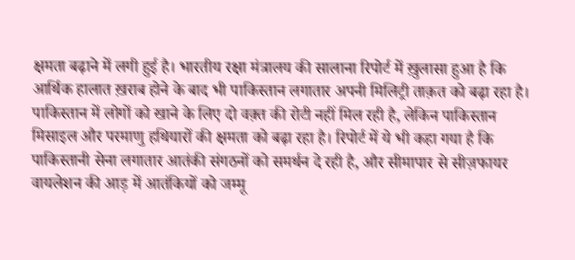क्षमता बढ़ाने में लगी हुई है। भारतीय रक्षा मंत्रालय की सालाना रिपोर्ट में ख़ुलासा हुआ है कि आर्थिक हालात ख़राब होने के बाद भी पाकिस्तान लगातार अपनी मिलिट्री ताक़त को बढ़ा रहा है।
पाकिस्तान में लोगों को खाने के लिए दो वक़्त की रोटी नहीं मिल रही है, लेकिन पाकिस्तान मिसाइल और परमाणु हथियारों की क्षमता को बढ़ा रहा है। रिपोर्ट में ये भी कहा गया है कि पाकिस्तानी सेना लगातार आतंकी संगठनों को समर्थन दे रही है, और सीमापार से सीज़फायर वायलेशन की आड़ में आतंकियों को जम्मू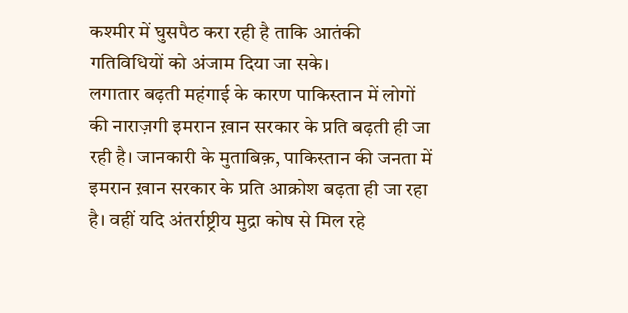कश्मीर में घुसपैठ करा रही है ताकि आतंकी गतिविधियों को अंजाम दिया जा सके।
लगातार बढ़ती महंगाई के कारण पाकिस्तान में लोगों की नाराज़गी इमरान ख़ान सरकार के प्रति बढ़ती ही जा रही है। जानकारी के मुताबिक़, पाकिस्तान की जनता में इमरान ख़ान सरकार के प्रति आक्रोश बढ़ता ही जा रहा है। वहीं यदि अंतर्राष्ट्रीय मुद्रा कोष से मिल रहे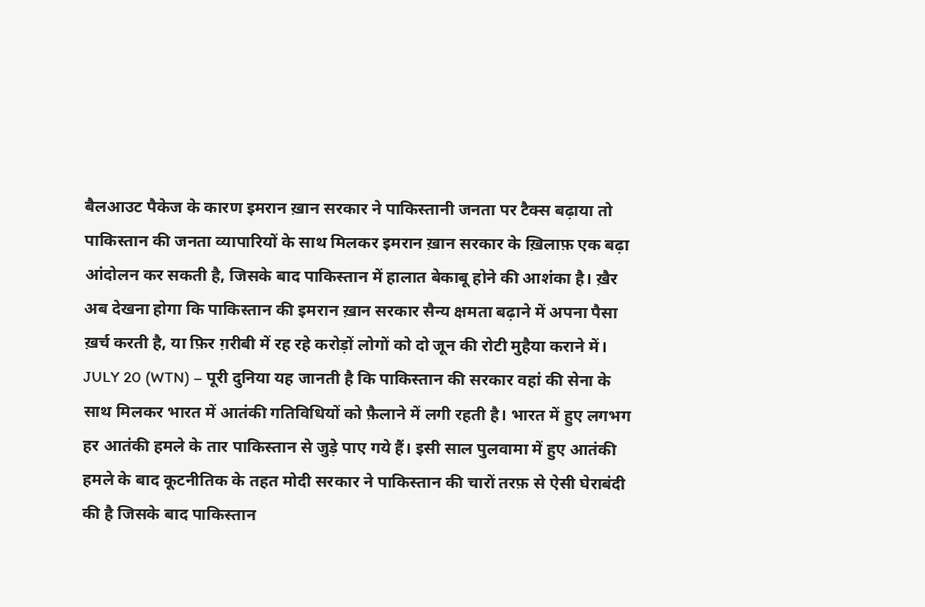बैलआउट पैकेज के कारण इमरान ख़ान सरकार ने पाकिस्तानी जनता पर टैक्स बढ़ाया तो पाकिस्तान की जनता व्यापारियों के साथ मिलकर इमरान ख़ान सरकार के ख़िलाफ़ एक बढ़ा आंदोलन कर सकती है, जिसके बाद पाकिस्तान में हालात बेकाबू होने की आशंका है। ख़ैर अब देखना होगा कि पाकिस्तान की इमरान ख़ान सरकार सैन्य क्षमता बढ़ाने में अपना पैसा ख़र्च करती है, या फ़िर ग़रीबी में रह रहे करोड़ों लोगों को दो जून की रोटी मुहैया कराने में।
JULY 20 (WTN) – पूरी दुनिया यह जानती है कि पाकिस्तान की सरकार वहां की सेना के साथ मिलकर भारत में आतंकी गतिविधियों को फ़ैलाने में लगी रहती है। भारत में हुए लगभग हर आतंकी हमले के तार पाकिस्तान से जुड़े पाए गये हैं। इसी साल पुलवामा में हुए आतंकी हमले के बाद कूटनीतिक के तहत मोदी सरकार ने पाकिस्तान की चारों तरफ़ से ऐसी घेराबंदी की है जिसके बाद पाकिस्तान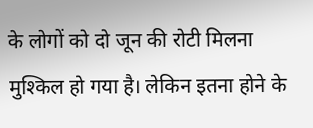के लोगों को दो जून की रोटी मिलना मुश्किल हो गया है। लेकिन इतना होने के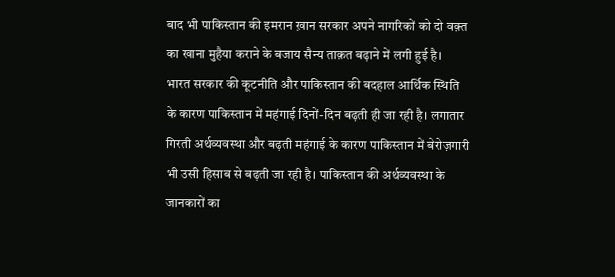बाद भी पाकिस्तान की इमरान ख़ान सरकार अपने नागरिकों को दो वक़्त का खाना मुहैया कराने के बजाय सैन्य ताक़त बढ़ाने में लगी हुई है।
भारत सरकार की कूटनीति और पाकिस्तान की बदहाल आर्थिक स्थिति के कारण पाकिस्तान में महंगाई दिनों-दिन बढ़ती ही जा रही है। लगातार गिरती अर्थव्यवस्था और बढ़ती महंगाई के कारण पाकिस्तान में बेरोज़गारी भी उसी हिसाब से बढ़ती जा रही है। पाकिस्तान की अर्थव्यवस्था के जानकारों का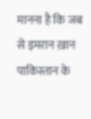मानना है कि जब से इमरान ख़ान पाकिस्तान के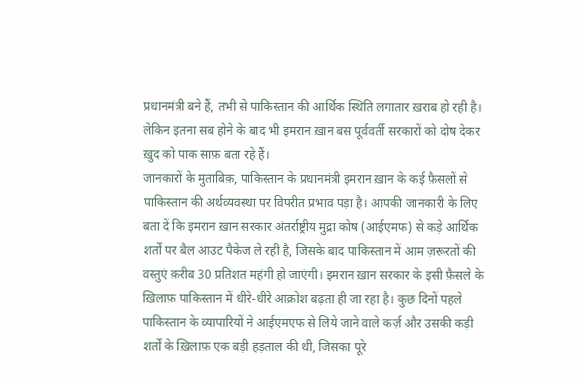प्रधानमंत्री बने हैं, तभी से पाकिस्तान की आर्थिक स्थिति लगातार ख़राब हो रही है। लेकिन इतना सब होने के बाद भी इमरान ख़ान बस पूर्ववर्ती सरकारों को दोष देकर ख़ुद को पाक साफ़ बता रहे हैं।
जानकारों के मुताबिक़, पाकिस्तान के प्रधानमंत्री इमरान ख़ान के कई फ़ैसलों से पाकिस्तान की अर्थव्यवस्था पर विपरीत प्रभाव पड़ा है। आपकी जानकारी के लिए बता दें कि इमरान ख़ान सरकार अंतर्राष्ट्रीय मुद्रा कोष (आईएमफ) से कड़े आर्थिक शर्तों पर बैल आउट पैकेज ले रही है, जिसके बाद पाकिस्तान में आम ज़रूरतों की वस्तुएं क़रीब 30 प्रतिशत महंगी हो जाएंगी। इमरान ख़ान सरकार के इसी फ़ैसले के ख़िलाफ़ पाकिस्तान में धीरे-धीरे आक्रोश बढ़ता ही जा रहा है। कुछ दिनों पहले पाकिस्तान के व्यापारियों ने आईएमएफ से लिये जाने वाले कर्ज़ और उसकी कड़ी शर्तों के ख़िलाफ़ एक बड़ी हड़ताल की थी, जिसका पूरे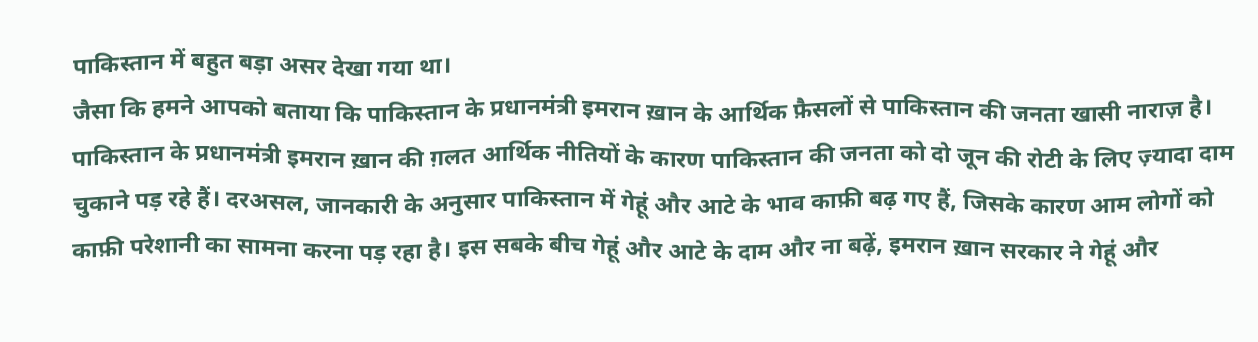पाकिस्तान में बहुत बड़ा असर देखा गया था।
जैसा कि हमने आपको बताया कि पाकिस्तान के प्रधानमंत्री इमरान ख़ान के आर्थिक फ़ैसलों से पाकिस्तान की जनता खासी नाराज़ है। पाकिस्तान के प्रधानमंत्री इमरान ख़ान की ग़लत आर्थिक नीतियों के कारण पाकिस्तान की जनता को दो जून की रोटी के लिए ज़्यादा दाम चुकाने पड़ रहे हैं। दरअसल, जानकारी के अनुसार पाकिस्तान में गेहूं और आटे के भाव काफ़ी बढ़ गए हैं, जिसके कारण आम लोगों को काफ़ी परेशानी का सामना करना पड़ रहा है। इस सबके बीच गेहूं और आटे के दाम और ना बढ़ें, इमरान ख़ान सरकार ने गेहूं और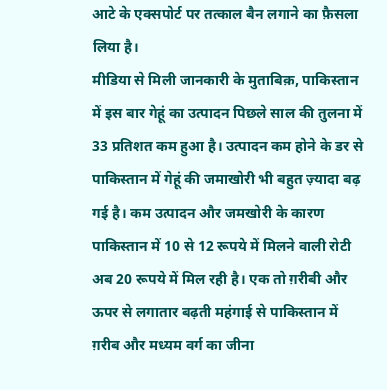आटे के एक्सपोर्ट पर तत्काल बैन लगाने का फ़ैसला लिया है।
मीडिया से मिली जानकारी के मुताबिक़, पाकिस्तान में इस बार गेहूं का उत्पादन पिछले साल की तुलना में 33 प्रतिशत कम हुआ है। उत्पादन कम होने के डर से पाकिस्तान में गेहूं की जमाखोरी भी बहुत ज़्यादा बढ़ गई है। कम उत्पादन और जमखोरी के कारण पाकिस्तान में 10 से 12 रूपये में मिलने वाली रोटी अब 20 रूपये में मिल रही है। एक तो ग़रीबी और ऊपर से लगातार बढ़ती महंगाई से पाकिस्तान में ग़रीब और मध्यम वर्ग का जीना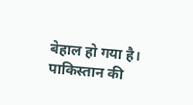बेहाल हो गया है।
पाकिस्तान की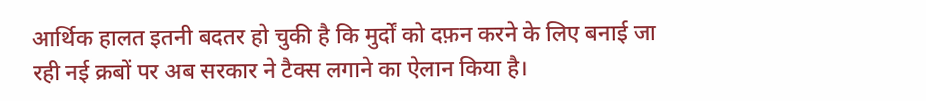आर्थिक हालत इतनी बदतर हो चुकी है कि मुर्दों को दफ़न करने के लिए बनाई जा रही नई क्रबों पर अब सरकार ने टैक्स लगाने का ऐलान किया है।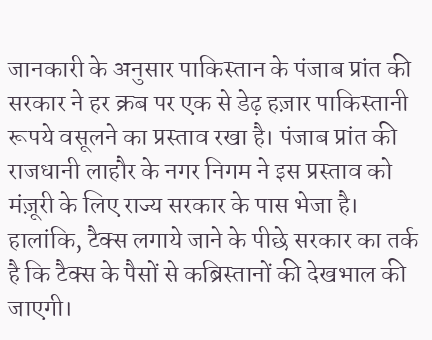जानकारी के अनुसार पाकिस्तान के पंजाब प्रांत की सरकार ने हर क्रब पर एक से डेढ़ हज़ार पाकिस्तानी रूपये वसूलने का प्रस्ताव रखा है। पंजाब प्रांत की राजधानी लाहौर के नगर निगम ने इस प्रस्ताव को मंज़ूरी के लिए राज्य सरकार के पास भेजा है। हालांकि, टैक्स लगाये जाने के पीछे सरकार का तर्क है कि टैक्स के पैसों से कब्रिस्तानों की देखभाल की जाएगी।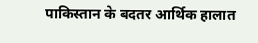पाकिस्तान के बदतर आर्थिक हालात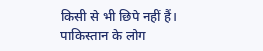किसी से भी छिपे नहीं हैं। पाकिस्तान के लोग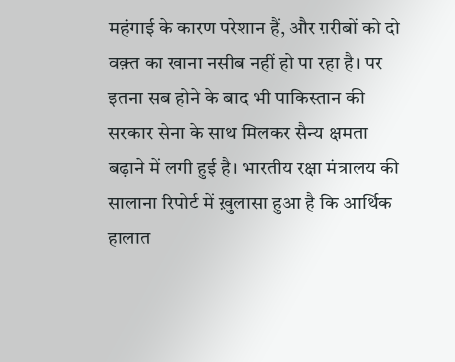महंगाई के कारण परेशान हैं, और ग़रीबों को दो वक़्त का खाना नसीब नहीं हो पा रहा है। पर इतना सब होने के बाद भी पाकिस्तान की सरकार सेना के साथ मिलकर सैन्य क्षमता बढ़ाने में लगी हुई है। भारतीय रक्षा मंत्रालय की सालाना रिपोर्ट में ख़ुलासा हुआ है कि आर्थिक हालात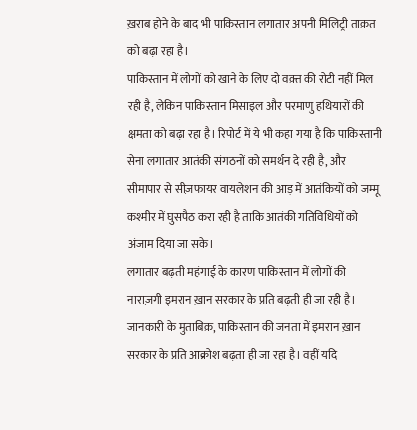ख़राब होने के बाद भी पाकिस्तान लगातार अपनी मिलिट्री ताक़त को बढ़ा रहा है।
पाकिस्तान में लोगों को खाने के लिए दो वक़्त की रोटी नहीं मिल रही है, लेकिन पाकिस्तान मिसाइल और परमाणु हथियारों की क्षमता को बढ़ा रहा है। रिपोर्ट में ये भी कहा गया है कि पाकिस्तानी सेना लगातार आतंकी संगठनों को समर्थन दे रही है, और सीमापार से सीज़फायर वायलेशन की आड़ में आतंकियों को जम्मू कश्मीर में घुसपैठ करा रही है ताकि आतंकी गतिविधियों को अंजाम दिया जा सके।
लगातार बढ़ती महंगाई के कारण पाकिस्तान में लोगों की नाराज़गी इमरान ख़ान सरकार के प्रति बढ़ती ही जा रही है। जानकारी के मुताबिक़, पाकिस्तान की जनता में इमरान ख़ान सरकार के प्रति आक्रोश बढ़ता ही जा रहा है। वहीं यदि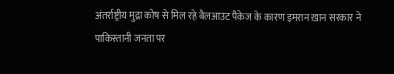अंतर्राष्ट्रीय मुद्रा कोष से मिल रहे बैलआउट पैकेज के कारण इमरान ख़ान सरकार ने पाकिस्तानी जनता पर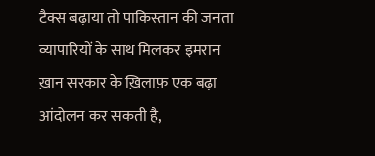टैक्स बढ़ाया तो पाकिस्तान की जनता व्यापारियों के साथ मिलकर इमरान ख़ान सरकार के ख़िलाफ़ एक बढ़ा आंदोलन कर सकती है,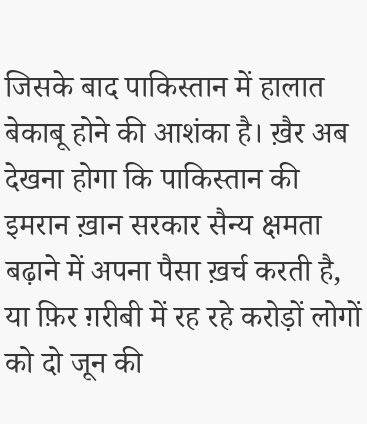जिसके बाद पाकिस्तान में हालात बेकाबू होने की आशंका है। ख़ैर अब देखना होगा कि पाकिस्तान की इमरान ख़ान सरकार सैन्य क्षमता बढ़ाने में अपना पैसा ख़र्च करती है, या फ़िर ग़रीबी में रह रहे करोड़ों लोगों को दो जून की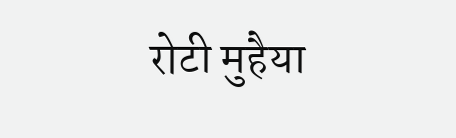रोटी मुहैया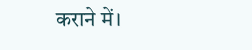कराने में।